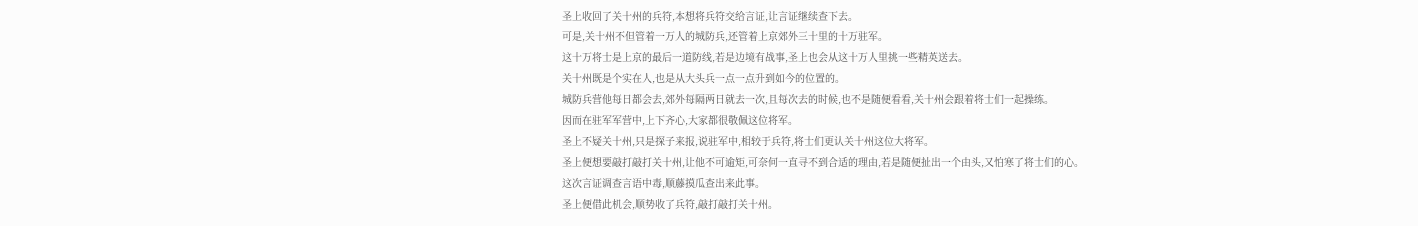圣上收回了关十州的兵符,本想将兵符交给言证,让言证继续查下去。
可是,关十州不但管着一万人的城防兵,还管着上京郊外三十里的十万驻军。
这十万将士是上京的最后一道防线,若是边境有战事,圣上也会从这十万人里挑一些精英送去。
关十州既是个实在人,也是从大头兵一点一点升到如今的位置的。
城防兵营他每日都会去,郊外每隔两日就去一次,且每次去的时候,也不是随便看看,关十州会跟着将士们一起操练。
因而在驻军军营中,上下齐心,大家都很敬佩这位将军。
圣上不疑关十州,只是探子来报,说驻军中,相较于兵符,将士们更认关十州这位大将军。
圣上便想要敲打敲打关十州,让他不可逾矩,可奈何一直寻不到合适的理由,若是随便扯出一个由头,又怕寒了将士们的心。
这次言证调查言语中毒,顺藤摸瓜查出来此事。
圣上便借此机会,顺势收了兵符,敲打敲打关十州。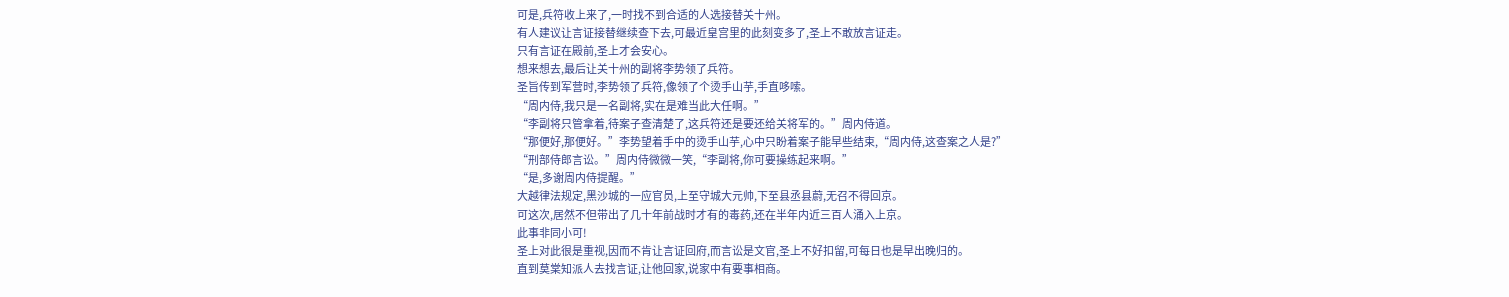可是,兵符收上来了,一时找不到合适的人选接替关十州。
有人建议让言证接替继续查下去,可最近皇宫里的此刻变多了,圣上不敢放言证走。
只有言证在殿前,圣上才会安心。
想来想去,最后让关十州的副将李势领了兵符。
圣旨传到军营时,李势领了兵符,像领了个烫手山芋,手直哆嗦。
“周内侍,我只是一名副将,实在是难当此大任啊。”
“李副将只管拿着,待案子查清楚了,这兵符还是要还给关将军的。”周内侍道。
“那便好,那便好。”李势望着手中的烫手山芋,心中只盼着案子能早些结束,“周内侍,这查案之人是?”
“刑部侍郎言讼。”周内侍微微一笑,“李副将,你可要操练起来啊。”
“是,多谢周内侍提醒。”
大越律法规定,黑沙城的一应官员,上至守城大元帅,下至县丞县蔚,无召不得回京。
可这次,居然不但带出了几十年前战时才有的毒药,还在半年内近三百人涌入上京。
此事非同小可!
圣上对此很是重视,因而不肯让言证回府,而言讼是文官,圣上不好扣留,可每日也是早出晚归的。
直到莫棠知派人去找言证,让他回家,说家中有要事相商。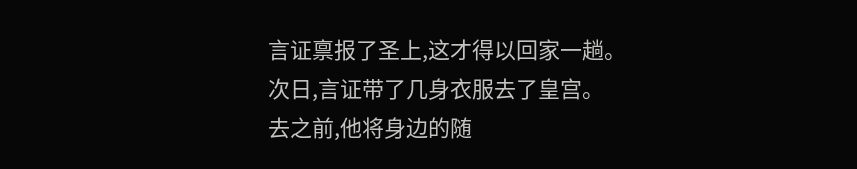言证禀报了圣上,这才得以回家一趟。
次日,言证带了几身衣服去了皇宫。
去之前,他将身边的随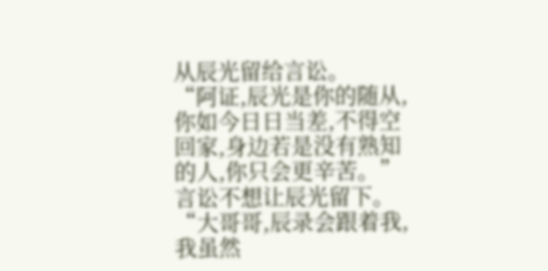从辰光留给言讼。
“阿证,辰光是你的随从,你如今日日当差,不得空回家,身边若是没有熟知的人,你只会更辛苦。”言讼不想让辰光留下。
“大哥哥,辰录会跟着我,我虽然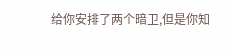给你安排了两个暗卫,但是你知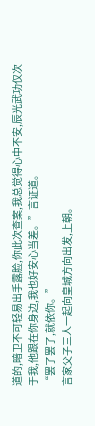道的,暗卫不可轻易出手露脸,你此次查案,我总觉得心中不安,辰光武功仅次于我,他跟在你身边,我也好安心当差。”言证道。
“罢了罢了,就依你。”
言家父子三人一起向皇城方向出发,上朝。